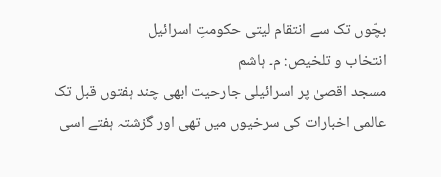بچّوں تک سے انتقام لیتی حکومتِ اسرائيل
انتخاب و تلخیص: م۔ ہاشم
مسجد اقصیٰ پر اسرائيلی جارحیت ابھی چند ہفتوں قبل تک عالمی اخبارات کی سرخیوں میں تھی اور گزشتہ ہفتے اسی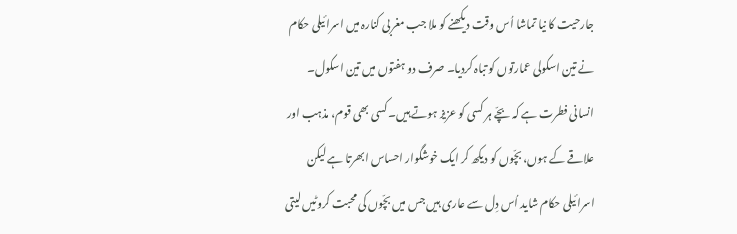جارحیت کا نیا تماشا اُس وقت دیکھنے کو ملا جب مغربی کنارہ میں اسرائيلی حکام نے تین اسکولی عمارتوں کو تباہ کردیا۔ صرف دو ہفتوں میں تین اسکول۔
انسانی فطرت ہے کہ بچّے ہر کسی کو عزیز ہوتے ہیں۔ کسی بھی قوم، مذہب اور علاقے کے ہوں، بچّوں کو دیکھ کر ایک خوشگوار احساس ابھرتا ہے لیکن اسرائيلی حکام شاید اُس دِل سے عاری ہیں جس میں بچّوں کی محبت کروٹیں لیتی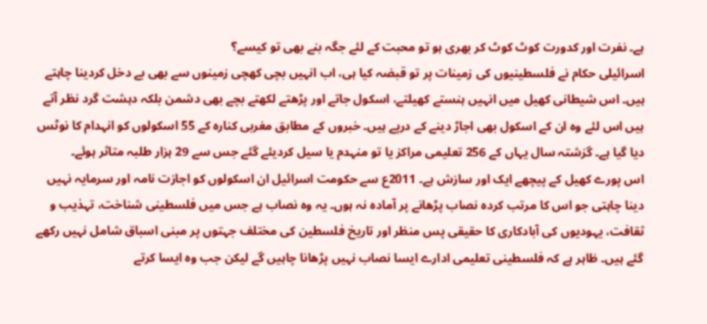ہے۔ نفرت اور کدورت کوٹ کوٹ کر بھری ہو تو محبت کے لئے جگہ بنے بھی تو کیسے؟
اسرائيلی حکام نے فلسطینیوں کی زمینات پر تو قبضہ کیا ہی، اب انہیں بچی کھچی زمینوں سے بھی بے دخل کردینا چاہتے ہیں۔ اس شیطانی کھیل میں انہیں ہنستے کھیلتے، اسکول جاتے اور پڑھتے لکھتے بچے بھی دشمن بلکہ دہشت گرد نظر آتے ہیں اس لئے وہ ان کے اسکول بھی اجاڑ دینے کے درپے ہیں۔ خبروں کے مطابق مغربی کنارہ کے 55 اسکولوں کو انہدام کا نوٹس دیا گیا ہے۔ گزشتہ سال یہاں کے 256 تعلیمی مراکز یا تو منہدم یا سیل کردیئے گئے جس سے 29 ہزار طلبہ متاثر ہوئے۔
اس پورے کھیل کے پیچھے ایک اور سازش ہے۔ 2011ع سے حکومت اسرائيل ان اسکولوں کو اجازت نامہ اور سرمایہ نہیں دینا چاہتی جو اس کا مرتب کردہ نصاب پڑھانے پر آمادہ نہ ہوں۔ یہ وہ نصاب ہے جس میں فلسطینی شناخت، تہذیب و ثقافت، یہودیوں کی آبادکاری کا حقیقی پس منظر اور تاريخ فلسطین کی مختلف جہتوں پر مبنی اسباق شامل نہیں رکھے گئے ہیں۔ ظاہر ہے کہ فلسطینی تعلیمی ادارے ایسا نصاب نہیں پڑھانا چاہیں گے لیکن جب وہ ایسا کرتے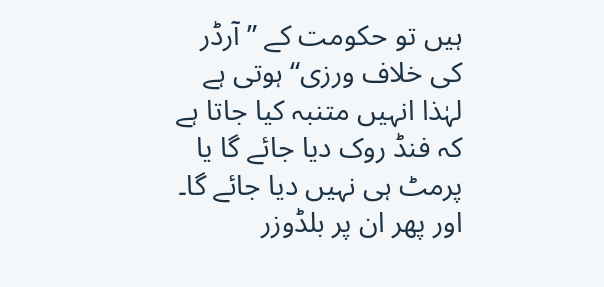ہیں تو حکومت کے ” آرڈر کی خلاف ورزی“ ہوتی ہے لہٰذا انہیں متنبہ کیا جاتا ہے کہ فنڈ روک دیا جائے گا یا پرمٹ ہی نہیں دیا جائے گا۔
اور پھر ان پر بلڈوزر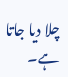چلا دیا جاتا ہے۔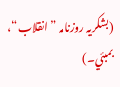(بشکریہ روزنامہ ”انقلاب“، بمبئي۔)